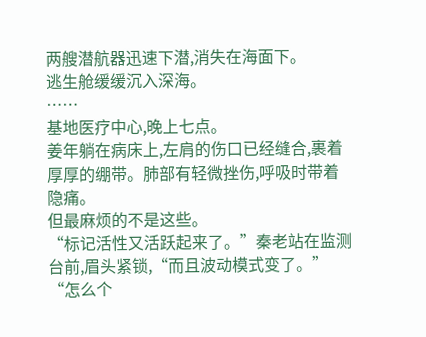两艘潜航器迅速下潜,消失在海面下。
逃生舱缓缓沉入深海。
……
基地医疗中心,晚上七点。
姜年躺在病床上,左肩的伤口已经缝合,裹着厚厚的绷带。肺部有轻微挫伤,呼吸时带着隐痛。
但最麻烦的不是这些。
“标记活性又活跃起来了。”秦老站在监测台前,眉头紧锁,“而且波动模式变了。”
“怎么个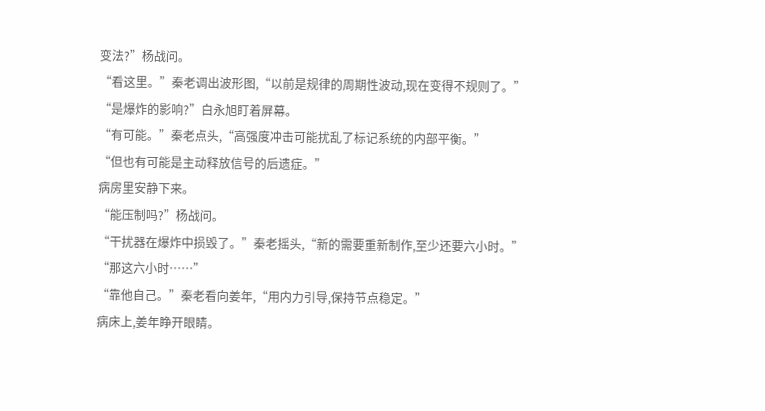变法?”杨战问。
“看这里。”秦老调出波形图,“以前是规律的周期性波动,现在变得不规则了。”
“是爆炸的影响?”白永旭盯着屏幕。
“有可能。”秦老点头,“高强度冲击可能扰乱了标记系统的内部平衡。”
“但也有可能是主动释放信号的后遗症。”
病房里安静下来。
“能压制吗?”杨战问。
“干扰器在爆炸中损毁了。”秦老摇头,“新的需要重新制作,至少还要六小时。”
“那这六小时……”
“靠他自己。”秦老看向姜年,“用内力引导,保持节点稳定。”
病床上,姜年睁开眼睛。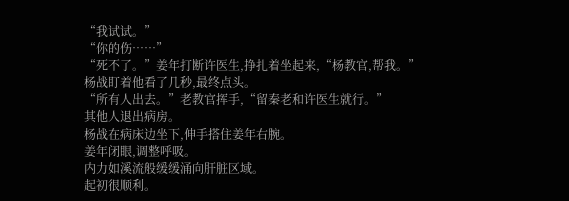“我试试。”
“你的伤……”
“死不了。”姜年打断许医生,挣扎着坐起来,“杨教官,帮我。”
杨战盯着他看了几秒,最终点头。
“所有人出去。”老教官挥手,“留秦老和许医生就行。”
其他人退出病房。
杨战在病床边坐下,伸手搭住姜年右腕。
姜年闭眼,调整呼吸。
内力如溪流般缓缓涌向肝脏区域。
起初很顺利。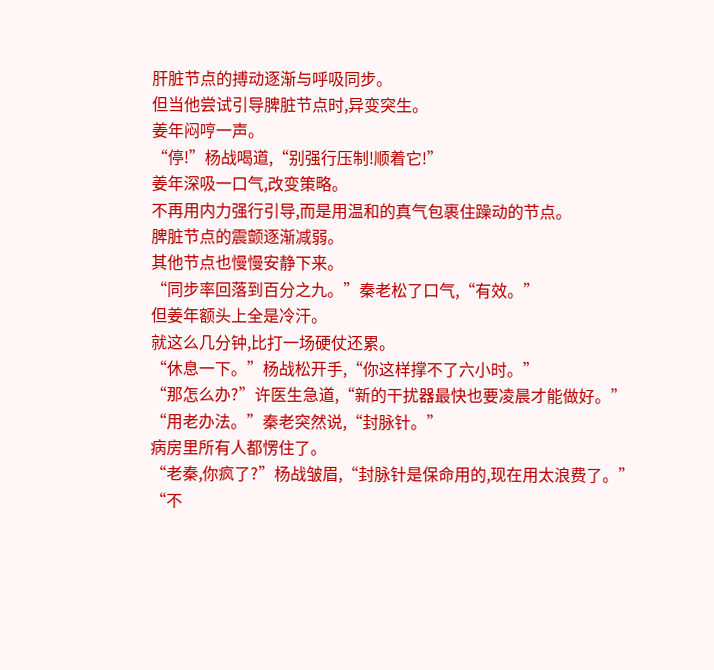肝脏节点的搏动逐渐与呼吸同步。
但当他尝试引导脾脏节点时,异变突生。
姜年闷哼一声。
“停!”杨战喝道,“别强行压制!顺着它!”
姜年深吸一口气,改变策略。
不再用内力强行引导,而是用温和的真气包裹住躁动的节点。
脾脏节点的震颤逐渐减弱。
其他节点也慢慢安静下来。
“同步率回落到百分之九。”秦老松了口气,“有效。”
但姜年额头上全是冷汗。
就这么几分钟,比打一场硬仗还累。
“休息一下。”杨战松开手,“你这样撑不了六小时。”
“那怎么办?”许医生急道,“新的干扰器最快也要凌晨才能做好。”
“用老办法。”秦老突然说,“封脉针。”
病房里所有人都愣住了。
“老秦,你疯了?”杨战皱眉,“封脉针是保命用的,现在用太浪费了。”
“不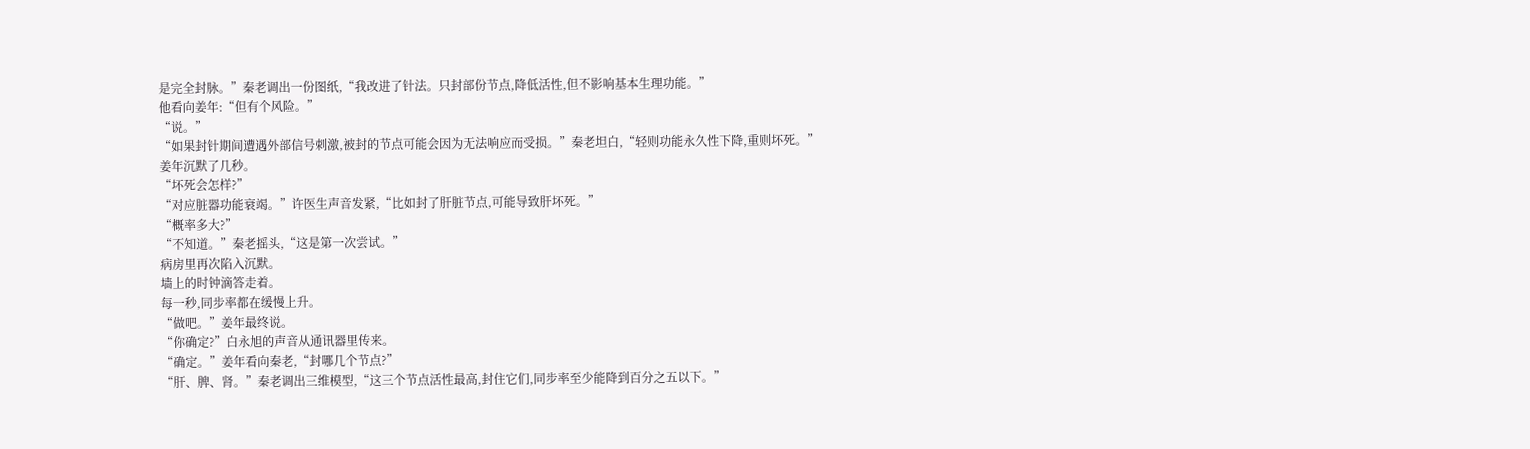是完全封脉。”秦老调出一份图纸,“我改进了针法。只封部份节点,降低活性,但不影响基本生理功能。”
他看向姜年:“但有个风险。”
“说。”
“如果封针期间遭遇外部信号刺激,被封的节点可能会因为无法响应而受损。”秦老坦白,“轻则功能永久性下降,重则坏死。”
姜年沉默了几秒。
“坏死会怎样?”
“对应脏器功能衰竭。”许医生声音发紧,“比如封了肝脏节点,可能导致肝坏死。”
“概率多大?”
“不知道。”秦老摇头,“这是第一次尝试。”
病房里再次陷入沉默。
墙上的时钟滴答走着。
每一秒,同步率都在缓慢上升。
“做吧。”姜年最终说。
“你确定?”白永旭的声音从通讯器里传来。
“确定。”姜年看向秦老,“封哪几个节点?”
“肝、脾、肾。”秦老调出三维模型,“这三个节点活性最高,封住它们,同步率至少能降到百分之五以下。”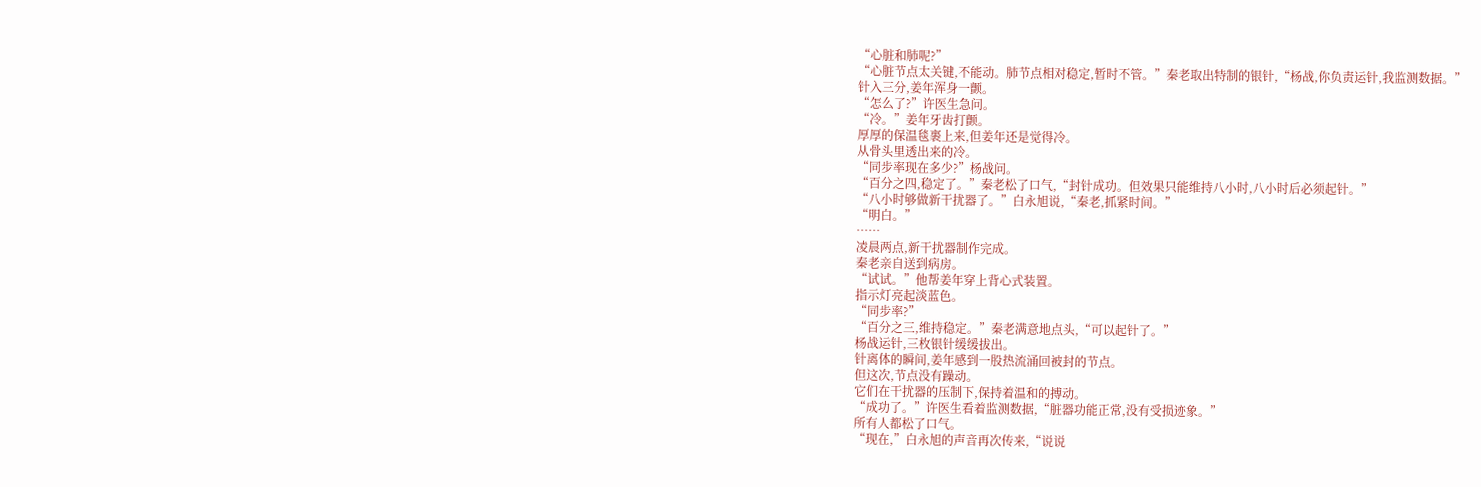“心脏和肺呢?”
“心脏节点太关键,不能动。肺节点相对稳定,暂时不管。”秦老取出特制的银针,“杨战,你负责运针,我监测数据。”
针入三分,姜年浑身一颤。
“怎么了?”许医生急问。
“冷。”姜年牙齿打颤。
厚厚的保温毯裹上来,但姜年还是觉得冷。
从骨头里透出来的冷。
“同步率现在多少?”杨战问。
“百分之四,稳定了。”秦老松了口气,“封针成功。但效果只能维持八小时,八小时后必须起针。”
“八小时够做新干扰器了。”白永旭说,“秦老,抓紧时间。”
“明白。”
……
凌晨两点,新干扰器制作完成。
秦老亲自送到病房。
“试试。”他帮姜年穿上背心式装置。
指示灯亮起淡蓝色。
“同步率?”
“百分之三,维持稳定。”秦老满意地点头,“可以起针了。”
杨战运针,三枚银针缓缓拔出。
针离体的瞬间,姜年感到一股热流涌回被封的节点。
但这次,节点没有躁动。
它们在干扰器的压制下,保持着温和的搏动。
“成功了。”许医生看着监测数据,“脏器功能正常,没有受损迹象。”
所有人都松了口气。
“现在,”白永旭的声音再次传来,“说说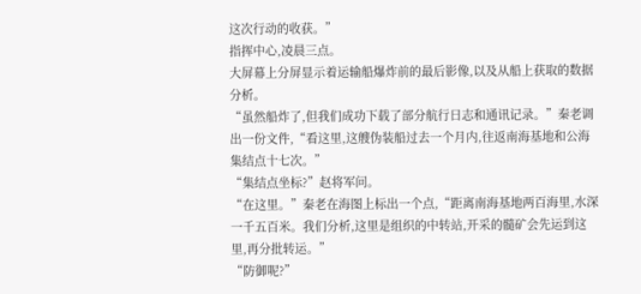这次行动的收获。”
指挥中心,凌晨三点。
大屏幕上分屏显示着运输船爆炸前的最后影像,以及从船上获取的数据分析。
“虽然船炸了,但我们成功下载了部分航行日志和通讯记录。”秦老调出一份文件,“看这里,这艘伪装船过去一个月内,往返南海基地和公海集结点十七次。”
“集结点坐标?”赵将军问。
“在这里。”秦老在海图上标出一个点,“距离南海基地两百海里,水深一千五百米。我们分析,这里是组织的中转站,开采的髓矿会先运到这里,再分批转运。”
“防御呢?”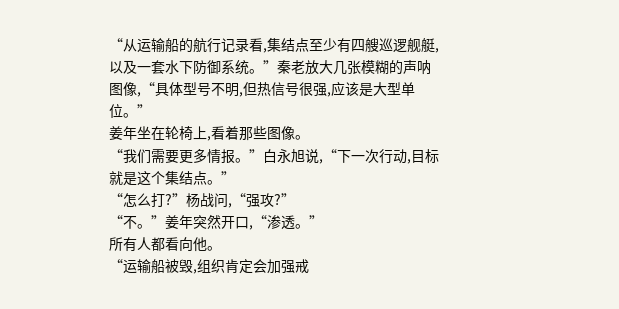“从运输船的航行记录看,集结点至少有四艘巡逻舰艇,以及一套水下防御系统。”秦老放大几张模糊的声呐图像,“具体型号不明,但热信号很强,应该是大型单位。”
姜年坐在轮椅上,看着那些图像。
“我们需要更多情报。”白永旭说,“下一次行动,目标就是这个集结点。”
“怎么打?”杨战问,“强攻?”
“不。”姜年突然开口,“渗透。”
所有人都看向他。
“运输船被毁,组织肯定会加强戒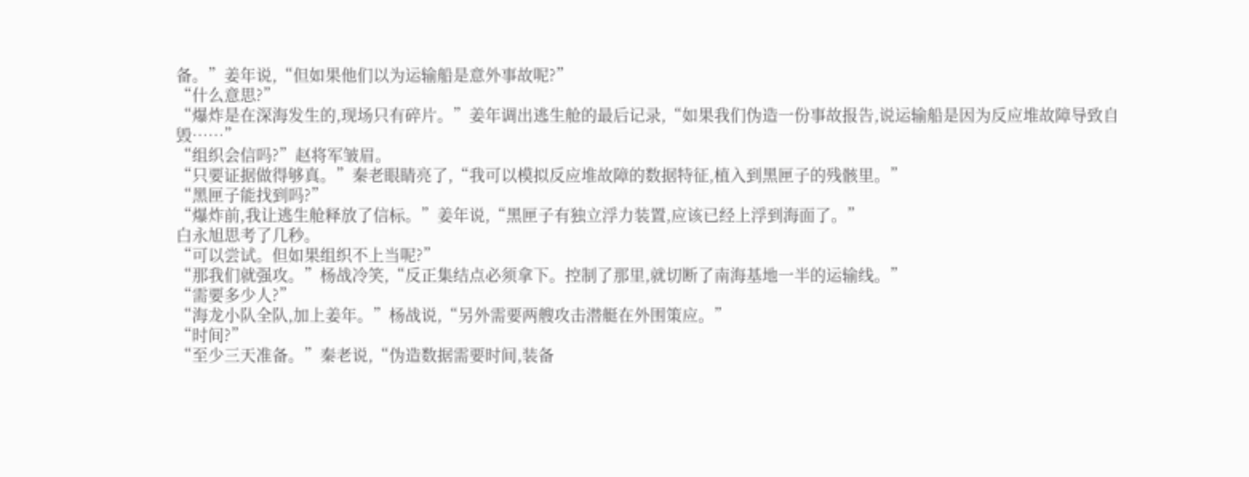备。”姜年说,“但如果他们以为运输船是意外事故呢?”
“什么意思?”
“爆炸是在深海发生的,现场只有碎片。”姜年调出逃生舱的最后记录,“如果我们伪造一份事故报告,说运输船是因为反应堆故障导致自毁……”
“组织会信吗?”赵将军皱眉。
“只要证据做得够真。”秦老眼睛亮了,“我可以模拟反应堆故障的数据特征,植入到黑匣子的残骸里。”
“黑匣子能找到吗?”
“爆炸前,我让逃生舱释放了信标。”姜年说,“黑匣子有独立浮力装置,应该已经上浮到海面了。”
白永旭思考了几秒。
“可以尝试。但如果组织不上当呢?”
“那我们就强攻。”杨战冷笑,“反正集结点必须拿下。控制了那里,就切断了南海基地一半的运输线。”
“需要多少人?”
“海龙小队全队,加上姜年。”杨战说,“另外需要两艘攻击潜艇在外围策应。”
“时间?”
“至少三天准备。”秦老说,“伪造数据需要时间,装备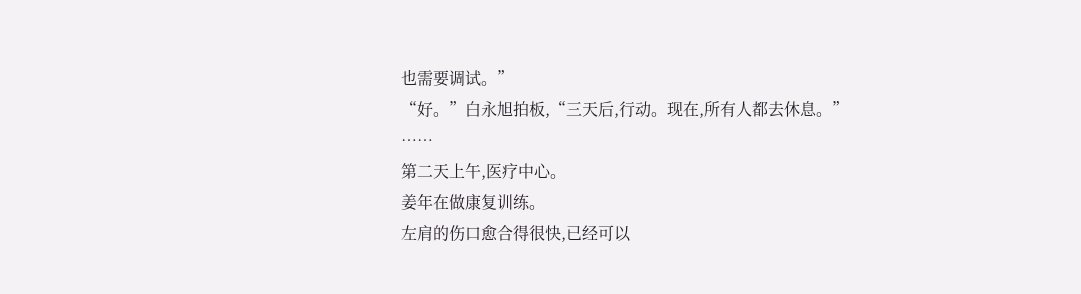也需要调试。”
“好。”白永旭拍板,“三天后,行动。现在,所有人都去休息。”
……
第二天上午,医疗中心。
姜年在做康复训练。
左肩的伤口愈合得很快,已经可以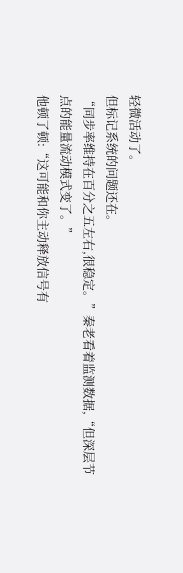轻微活动了。
但标记系统的问题还在。
“同步率维持在百分之五左右,很稳定。”秦老看着监测数据,“但深层节点的能量流动模式变了。”
他顿了顿:“这可能和你主动释放信号有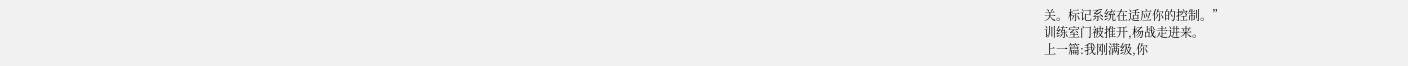关。标记系统在适应你的控制。”
训练室门被推开,杨战走进来。
上一篇:我刚满级,你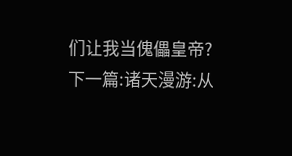们让我当傀儡皇帝?
下一篇:诸天漫游:从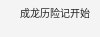成龙历险记开始